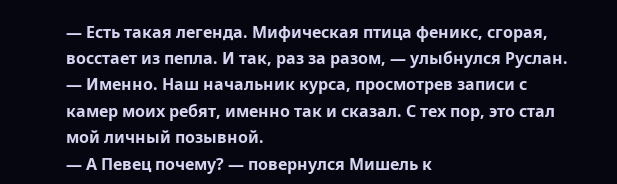— Есть такая легенда. Мифическая птица феникс, сгорая, восстает из пепла. И так, раз за разом, — улыбнулся Руслан.
— Именно. Наш начальник курса, просмотрев записи с камер моих ребят, именно так и сказал. С тех пор, это стал мой личный позывной.
— А Певец почему? — повернулся Мишель к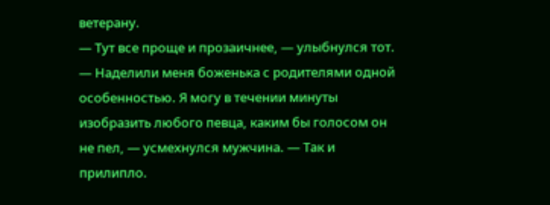ветерану.
— Тут все проще и прозаичнее, — улыбнулся тот. — Наделили меня боженька с родителями одной особенностью. Я могу в течении минуты изобразить любого певца, каким бы голосом он не пел, — усмехнулся мужчина. — Так и прилипло.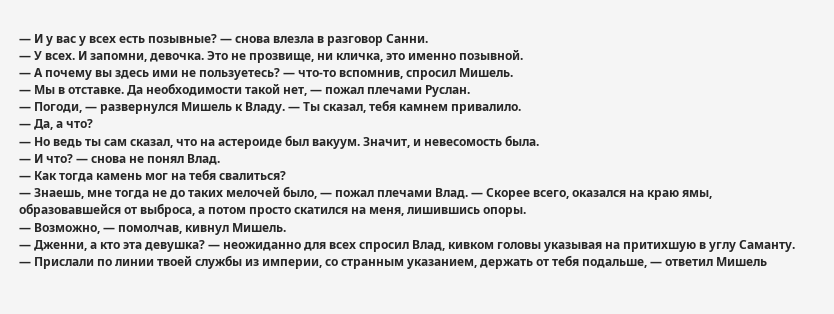— И у вас у всех есть позывные? — снова влезла в разговор Санни.
— У всех. И запомни, девочка. Это не прозвище, ни кличка, это именно позывной.
— А почему вы здесь ими не пользуетесь? — что-то вспомнив, спросил Мишель.
— Мы в отставке. Да необходимости такой нет, — пожал плечами Руслан.
— Погоди, — развернулся Мишель к Владу. — Ты сказал, тебя камнем привалило.
— Да, а что?
— Но ведь ты сам сказал, что на астероиде был вакуум. Значит, и невесомость была.
— И что? — снова не понял Влад.
— Как тогда камень мог на тебя свалиться?
— Знаешь, мне тогда не до таких мелочей было, — пожал плечами Влад. — Скорее всего, оказался на краю ямы, образовавшейся от выброса, а потом просто скатился на меня, лишившись опоры.
— Возможно, — помолчав, кивнул Мишель.
— Дженни, а кто эта девушка? — неожиданно для всех спросил Влад, кивком головы указывая на притихшую в углу Саманту.
— Прислали по линии твоей службы из империи, со странным указанием, держать от тебя подальше, — ответил Мишель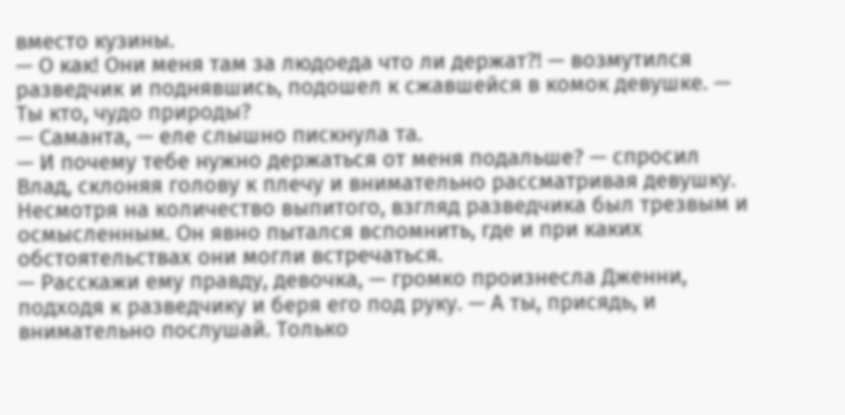вместо кузины.
— О как! Они меня там за людоеда что ли держат?! — возмутился разведчик и поднявшись, подошел к сжавшейся в комок девушке. — Ты кто, чудо природы?
— Саманта, — еле слышно пискнула та.
— И почему тебе нужно держаться от меня подальше? — спросил Влад, склоняя голову к плечу и внимательно рассматривая девушку.
Несмотря на количество выпитого, взгляд разведчика был трезвым и осмысленным. Он явно пытался вспомнить, где и при каких обстоятельствах они могли встречаться.
— Расскажи ему правду, девочка, — громко произнесла Дженни, подходя к разведчику и беря его под руку. — А ты, присядь, и внимательно послушай. Только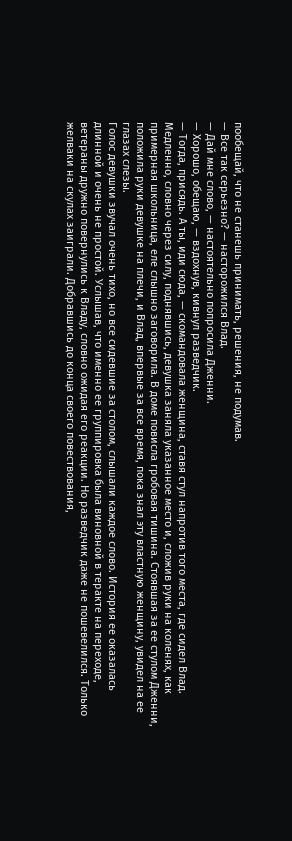пообещай, что не станешь принимать, решения, не подумав.
— Все так серьезно? — насторожился Влад.
— Дай мне слово, — настоятельно попросила Дженни.
— Хорошо, обещаю, — вздохнув, кивнул разведчик.
— Тогда, присядь. А ты, иди сюда, — скомандовала женщина, ставя стул напротив того места, где сидел Влад.
Медленно, словно через силу, поднявшись, девушка заняла указанное место и, сложив руки на коленях, как примерная школьница, еле слышно заговорила. В доме повисла гробовая тишина. Стоявшая за ее стулом Дженни, положила руки девушке на плечи, и Влад, впервые за все время, пока знал эту властную женщину, увидел на ее глазах слезы.
Голос девушки звучал очень тихо, но все сидевшие за столом, слышали каждое слово. История ее оказалась длинной и очень не простой. Услышав, что именно ее группировка была виновной в теракте на переходе, ветераны дружно повернулись к Владу, словно ожидая его реакции. Но разведчик даже не пошевелился. Только желваки на скулах заиграли. Добравшись до конца своего повествования,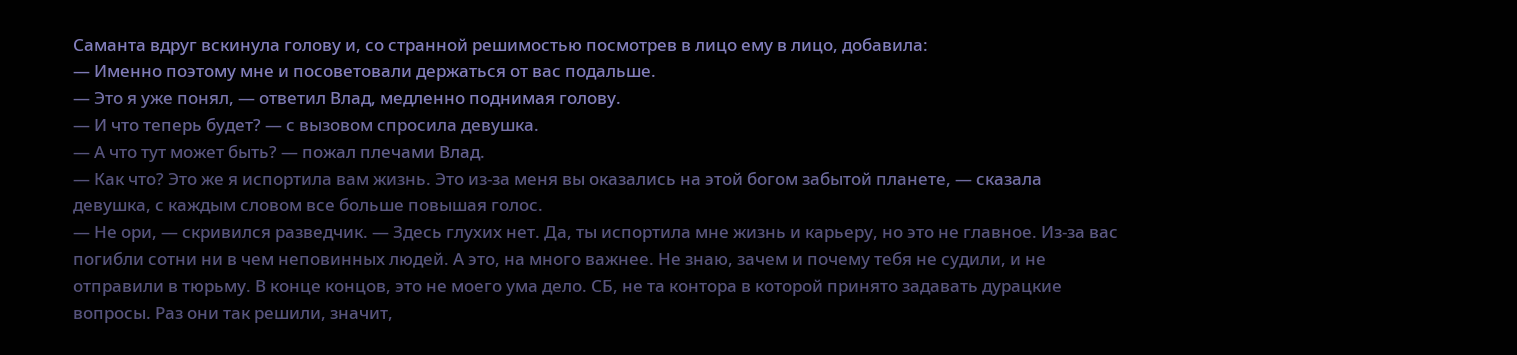Саманта вдруг вскинула голову и, со странной решимостью посмотрев в лицо ему в лицо, добавила:
— Именно поэтому мне и посоветовали держаться от вас подальше.
— Это я уже понял, — ответил Влад, медленно поднимая голову.
— И что теперь будет? — с вызовом спросила девушка.
— А что тут может быть? — пожал плечами Влад.
— Как что? Это же я испортила вам жизнь. Это из-за меня вы оказались на этой богом забытой планете, — сказала девушка, с каждым словом все больше повышая голос.
— Не ори, — скривился разведчик. — Здесь глухих нет. Да, ты испортила мне жизнь и карьеру, но это не главное. Из-за вас погибли сотни ни в чем неповинных людей. А это, на много важнее. Не знаю, зачем и почему тебя не судили, и не отправили в тюрьму. В конце концов, это не моего ума дело. СБ, не та контора в которой принято задавать дурацкие вопросы. Раз они так решили, значит,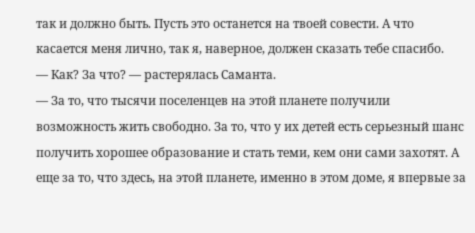так и должно быть. Пусть это останется на твоей совести. А что касается меня лично, так я, наверное, должен сказать тебе спасибо.
— Как? За что? — растерялась Саманта.
— За то, что тысячи поселенцев на этой планете получили возможность жить свободно. За то, что у их детей есть серьезный шанс получить хорошее образование и стать теми, кем они сами захотят. А еще за то, что здесь, на этой планете, именно в этом доме, я впервые за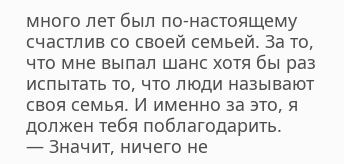много лет был по-настоящему счастлив со своей семьей. За то, что мне выпал шанс хотя бы раз испытать то, что люди называют своя семья. И именно за это, я должен тебя поблагодарить.
— Значит, ничего не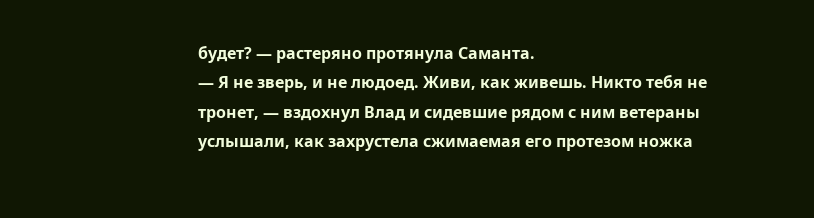будет? — растеряно протянула Саманта.
— Я не зверь, и не людоед. Живи, как живешь. Никто тебя не тронет, — вздохнул Влад и сидевшие рядом с ним ветераны услышали, как захрустела сжимаемая его протезом ножка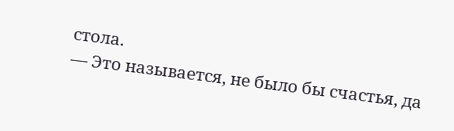стола.
— Это называется, не было бы счастья, да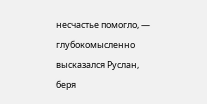несчастье помогло, — глубокомысленно высказался Руслан, беря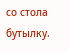со стола бутылку.